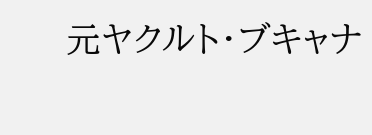元ヤクルト・ブキャナ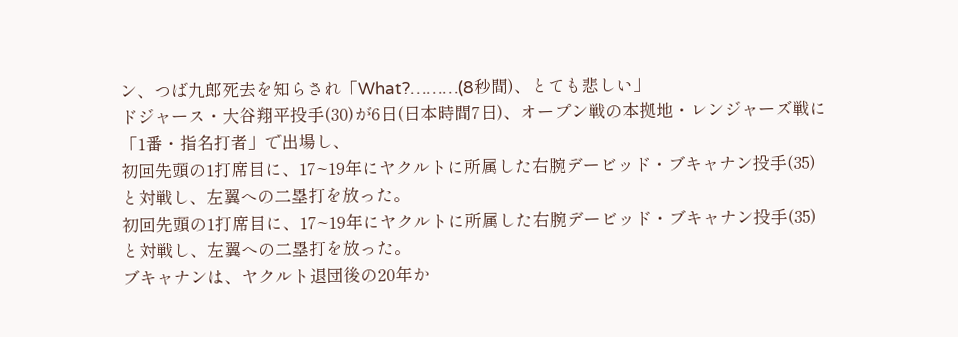ン、つば九郎死去を知らされ「What?………(8秒間)、とても悲しい」
ドジャース・大谷翔平投手(30)が6日(日本時間7日)、オープン戦の本拠地・レンジャーズ戦に「1番・指名打者」で出場し、
初回先頭の1打席目に、17~19年にヤクルトに所属した右腕デービッド・ブキャナン投手(35)と対戦し、左翼への二塁打を放った。
初回先頭の1打席目に、17~19年にヤクルトに所属した右腕デービッド・ブキャナン投手(35)と対戦し、左翼への二塁打を放った。
ブキャナンは、ヤクルト退団後の20年か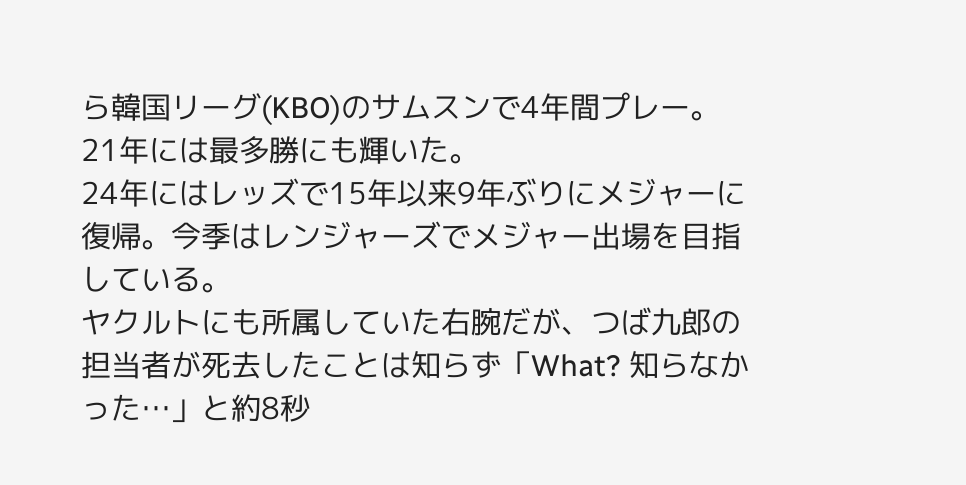ら韓国リーグ(KBO)のサムスンで4年間プレー。21年には最多勝にも輝いた。
24年にはレッズで15年以来9年ぶりにメジャーに復帰。今季はレンジャーズでメジャー出場を目指している。
ヤクルトにも所属していた右腕だが、つば九郎の担当者が死去したことは知らず「What? 知らなかった…」と約8秒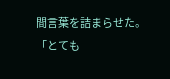間言葉を詰まらせた。
「とても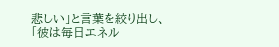悲しい」と言葉を絞り出し、「彼は毎日エネル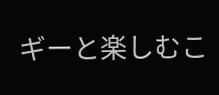ギーと楽しむこ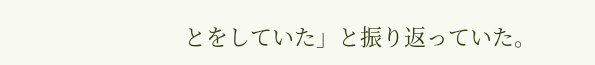とをしていた」と振り返っていた。